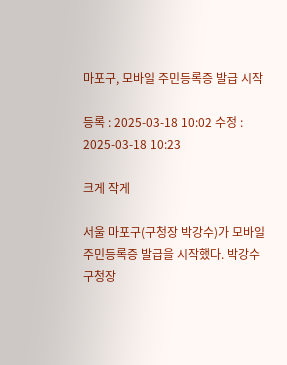마포구, 모바일 주민등록증 발급 시작

등록 : 2025-03-18 10:02 수정 : 2025-03-18 10:23

크게 작게

서울 마포구(구청장 박강수)가 모바일 주민등록증 발급을 시작했다. 박강수 구청장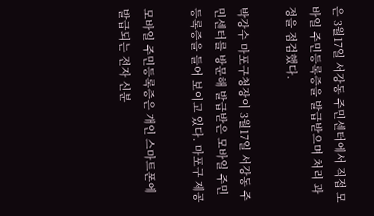은 3월17일 서강동 주민센터에서 직접 모바일 주민등록증을 발급받으며 처리 과정을 점검했다.

박강수 마포구청장이 3월17일 서강동 주민센터를 방문해 발급받은 모바일 주민등록증을 들어 보이고 있다. 마포구 제공

모바일 주민등록증은 개인 스마트폰에 발급되는 전자 신분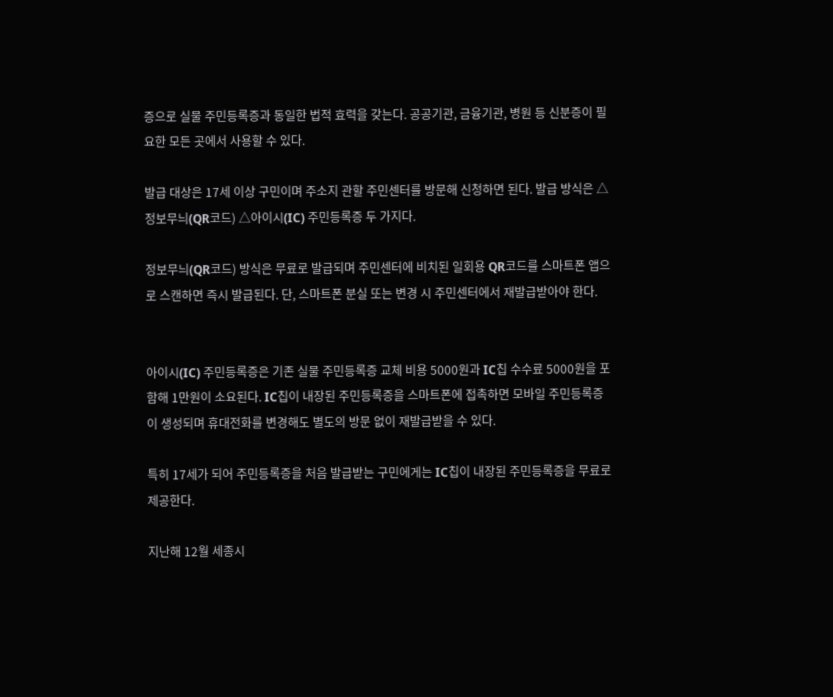증으로 실물 주민등록증과 동일한 법적 효력을 갖는다. 공공기관, 금융기관, 병원 등 신분증이 필요한 모든 곳에서 사용할 수 있다.

발급 대상은 17세 이상 구민이며 주소지 관할 주민센터를 방문해 신청하면 된다. 발급 방식은 △정보무늬(QR코드) △아이시(IC) 주민등록증 두 가지다.

정보무늬(QR코드) 방식은 무료로 발급되며 주민센터에 비치된 일회용 QR코드를 스마트폰 앱으로 스캔하면 즉시 발급된다. 단, 스마트폰 분실 또는 변경 시 주민센터에서 재발급받아야 한다.


아이시(IC) 주민등록증은 기존 실물 주민등록증 교체 비용 5000원과 IC칩 수수료 5000원을 포함해 1만원이 소요된다. IC칩이 내장된 주민등록증을 스마트폰에 접촉하면 모바일 주민등록증이 생성되며 휴대전화를 변경해도 별도의 방문 없이 재발급받을 수 있다.

특히 17세가 되어 주민등록증을 처음 발급받는 구민에게는 IC칩이 내장된 주민등록증을 무료로 제공한다.

지난해 12월 세종시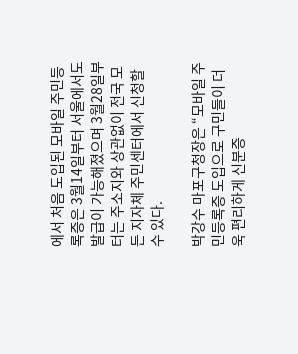에서 처음 도입된 모바일 주민등록증은 3월14일부터 서울에서도 발급이 가능해졌으며 3월28일부터는 주소지와 상관없이 전국 모든 지자체 주민센터에서 신청할 수 있다.

박강수 마포구청장은 “모바일 주민등록증 도입으로 구민들이 더욱 편리하게 신분증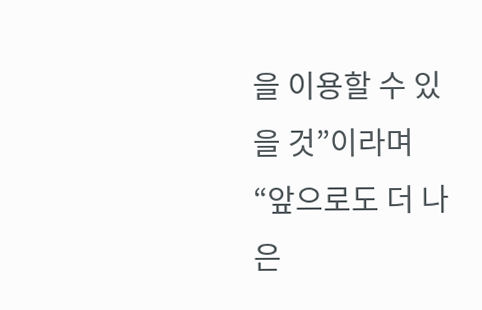을 이용할 수 있을 것”이라며 “앞으로도 더 나은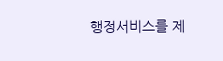행정서비스를 제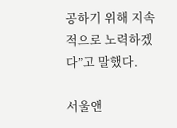공하기 위해 지속적으로 노력하겠다”고 말했다.

서울앤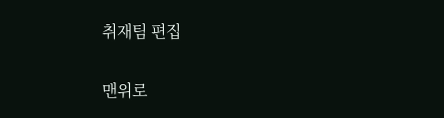취재팀 편집

맨위로